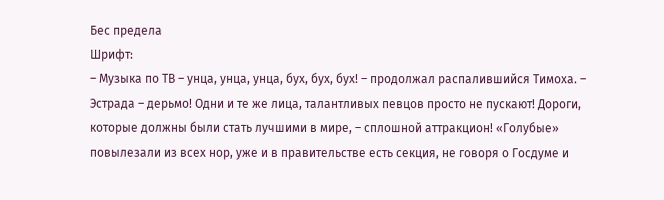Бес предела
Шрифт:
– Музыка по ТВ – унца, унца, унца, бух, бух, бух! – продолжал распалившийся Тимоха. – Эстрада – дерьмо! Одни и те же лица, талантливых певцов просто не пускают! Дороги, которые должны были стать лучшими в мире, – сплошной аттракцион! «Голубые» повылезали из всех нор, уже и в правительстве есть секция, не говоря о Госдуме и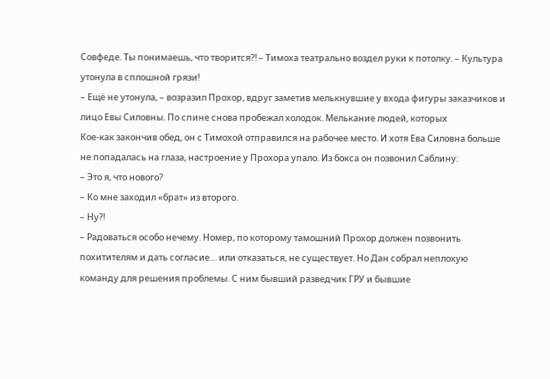Совфеде. Ты понимаешь, что творится?! – Тимоха театрально воздел руки к потолку. – Культура утонула в сплошной грязи!
– Ещё не утонула, – возразил Прохор, вдруг заметив мелькнувшие у входа фигуры заказчиков и лицо Евы Силовны. По спине снова пробежал холодок. Мелькание людей, которых
Кое-как закончив обед, он с Тимохой отправился на рабочее место. И хотя Ева Силовна больше не попадалась на глаза, настроение у Прохора упало. Из бокса он позвонил Саблину:
– Это я, что нового?
– Ко мне заходил «брат» из второго.
– Ну?!
– Радоваться особо нечему. Номер, по которому тамошний Прохор должен позвонить похитителям и дать согласие… или отказаться, не существует. Но Дан собрал неплохую команду для решения проблемы. С ним бывший разведчик ГРУ и бывшие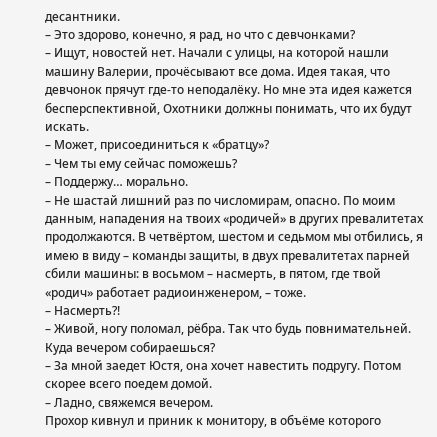десантники.
– Это здорово, конечно, я рад, но что с девчонками?
– Ищут, новостей нет. Начали с улицы, на которой нашли машину Валерии, прочёсывают все дома. Идея такая, что девчонок прячут где-то неподалёку. Но мне эта идея кажется бесперспективной, Охотники должны понимать, что их будут искать.
– Может, присоединиться к «братцу»?
– Чем ты ему сейчас поможешь?
– Поддержу… морально.
– Не шастай лишний раз по числомирам, опасно. По моим данным, нападения на твоих «родичей» в других превалитетах продолжаются. В четвёртом, шестом и седьмом мы отбились, я имею в виду – команды защиты, в двух превалитетах парней сбили машины: в восьмом – насмерть, в пятом, где твой «родич» работает радиоинженером, – тоже.
– Насмерть?!
– Живой, ногу поломал, рёбра. Так что будь повнимательней. Куда вечером собираешься?
– За мной заедет Юстя, она хочет навестить подругу. Потом скорее всего поедем домой.
– Ладно, свяжемся вечером.
Прохор кивнул и приник к монитору, в объёме которого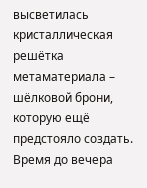высветилась кристаллическая решётка метаматериала – шёлковой брони, которую ещё предстояло создать.
Время до вечера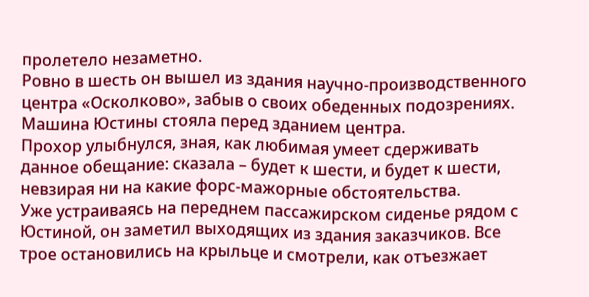пролетело незаметно.
Ровно в шесть он вышел из здания научно-производственного центра «Осколково», забыв о своих обеденных подозрениях.
Машина Юстины стояла перед зданием центра.
Прохор улыбнулся, зная, как любимая умеет сдерживать данное обещание: сказала – будет к шести, и будет к шести, невзирая ни на какие форс-мажорные обстоятельства.
Уже устраиваясь на переднем пассажирском сиденье рядом с Юстиной, он заметил выходящих из здания заказчиков. Все трое остановились на крыльце и смотрели, как отъезжает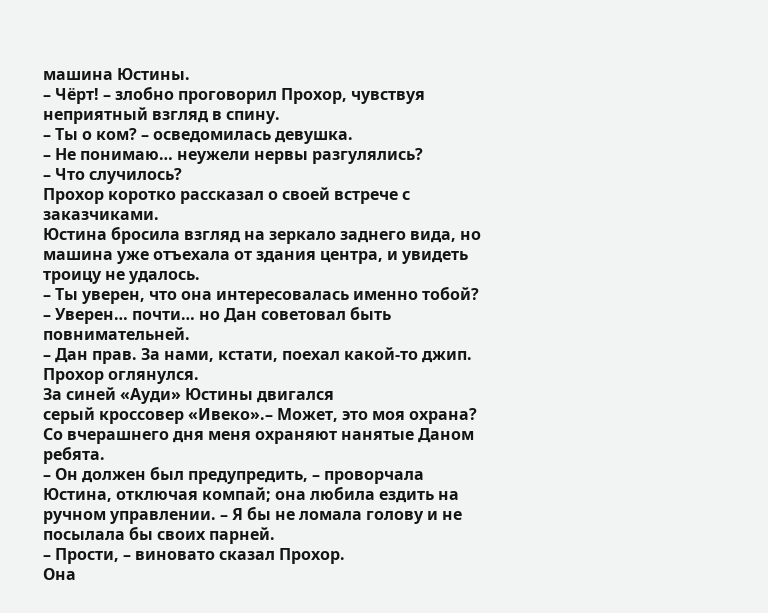машина Юстины.
– Чёрт! – злобно проговорил Прохор, чувствуя неприятный взгляд в спину.
– Ты о ком? – осведомилась девушка.
– Не понимаю… неужели нервы разгулялись?
– Что случилось?
Прохор коротко рассказал о своей встрече с заказчиками.
Юстина бросила взгляд на зеркало заднего вида, но машина уже отъехала от здания центра, и увидеть троицу не удалось.
– Ты уверен, что она интересовалась именно тобой?
– Уверен… почти… но Дан советовал быть повнимательней.
– Дан прав. За нами, кстати, поехал какой-то джип.
Прохор оглянулся.
За синей «Ауди» Юстины двигался
серый кроссовер «Ивеко».– Может, это моя охрана? Со вчерашнего дня меня охраняют нанятые Даном ребята.
– Он должен был предупредить, – проворчала Юстина, отключая компай; она любила ездить на ручном управлении. – Я бы не ломала голову и не посылала бы своих парней.
– Прости, – виновато сказал Прохор.
Она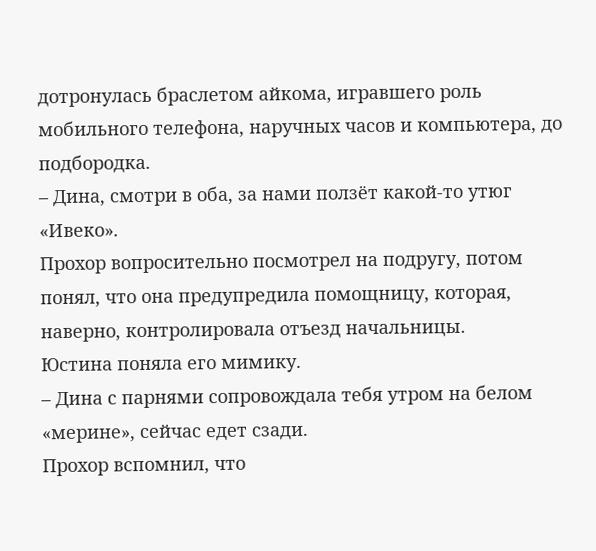дотронулась браслетом айкома, игравшего роль мобильного телефона, наручных часов и компьютера, до подбородка.
– Дина, смотри в оба, за нами ползёт какой-то утюг «Ивеко».
Прохор вопросительно посмотрел на подругу, потом понял, что она предупредила помощницу, которая, наверно, контролировала отъезд начальницы.
Юстина поняла его мимику.
– Дина с парнями сопровождала тебя утром на белом «мерине», сейчас едет сзади.
Прохор вспомнил, что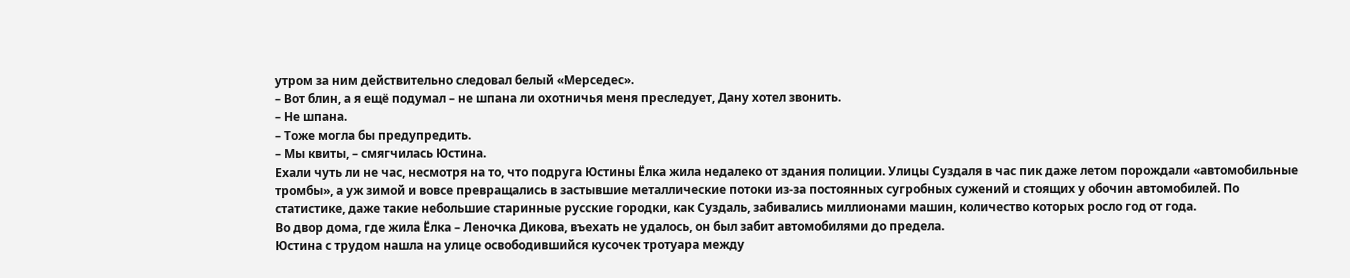утром за ним действительно следовал белый «Мерседес».
– Вот блин, а я ещё подумал – не шпана ли охотничья меня преследует, Дану хотел звонить.
– Не шпана.
– Тоже могла бы предупредить.
– Мы квиты, – смягчилась Юстина.
Ехали чуть ли не час, несмотря на то, что подруга Юстины Ёлка жила недалеко от здания полиции. Улицы Суздаля в час пик даже летом порождали «автомобильные тромбы», а уж зимой и вовсе превращались в застывшие металлические потоки из-за постоянных сугробных сужений и стоящих у обочин автомобилей. По статистике, даже такие небольшие старинные русские городки, как Суздаль, забивались миллионами машин, количество которых росло год от года.
Во двор дома, где жила Ёлка – Леночка Дикова, въехать не удалось, он был забит автомобилями до предела.
Юстина с трудом нашла на улице освободившийся кусочек тротуара между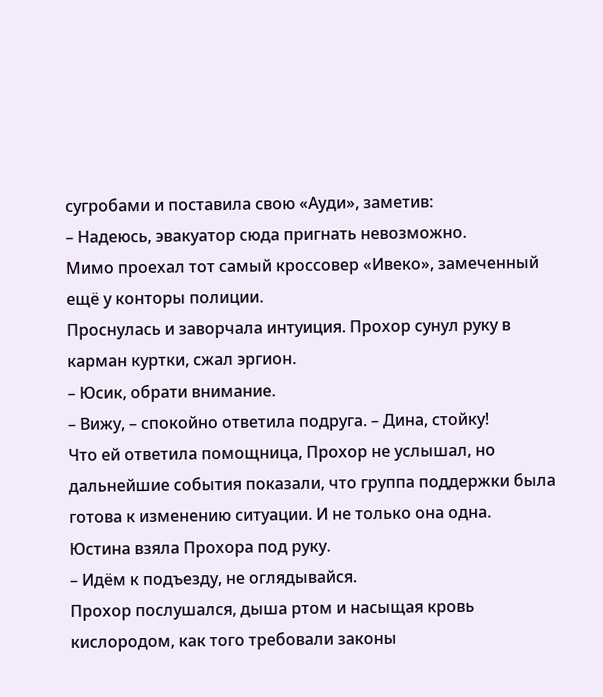сугробами и поставила свою «Ауди», заметив:
– Надеюсь, эвакуатор сюда пригнать невозможно.
Мимо проехал тот самый кроссовер «Ивеко», замеченный ещё у конторы полиции.
Проснулась и заворчала интуиция. Прохор сунул руку в карман куртки, сжал эргион.
– Юсик, обрати внимание.
– Вижу, – спокойно ответила подруга. – Дина, стойку!
Что ей ответила помощница, Прохор не услышал, но дальнейшие события показали, что группа поддержки была готова к изменению ситуации. И не только она одна.
Юстина взяла Прохора под руку.
– Идём к подъезду, не оглядывайся.
Прохор послушался, дыша ртом и насыщая кровь кислородом, как того требовали законы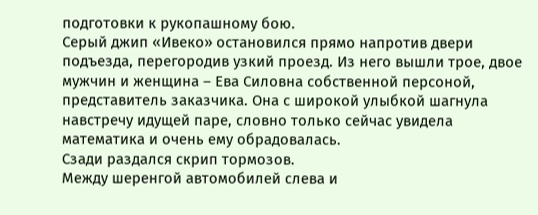подготовки к рукопашному бою.
Серый джип «Ивеко» остановился прямо напротив двери подъезда, перегородив узкий проезд. Из него вышли трое, двое мужчин и женщина – Ева Силовна собственной персоной, представитель заказчика. Она с широкой улыбкой шагнула навстречу идущей паре, словно только сейчас увидела математика и очень ему обрадовалась.
Сзади раздался скрип тормозов.
Между шеренгой автомобилей слева и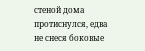стеной дома протиснулся, едва не снеся боковые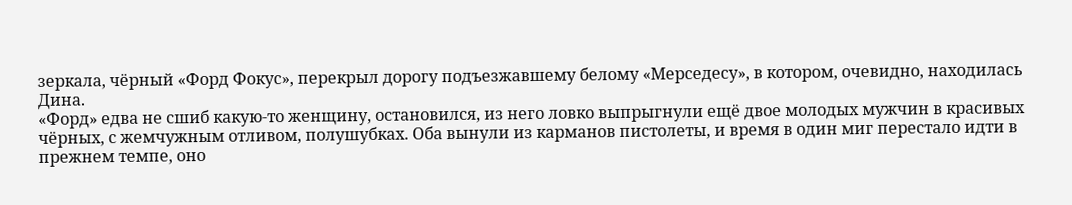зеркала, чёрный «Форд Фокус», перекрыл дорогу подъезжавшему белому «Мерседесу», в котором, очевидно, находилась Дина.
«Форд» едва не сшиб какую-то женщину, остановился, из него ловко выпрыгнули ещё двое молодых мужчин в красивых чёрных, с жемчужным отливом, полушубках. Оба вынули из карманов пистолеты, и время в один миг перестало идти в прежнем темпе, оно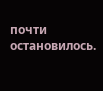почти остановилось.